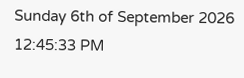Sunday 6th of September 2026 12:45:33 PM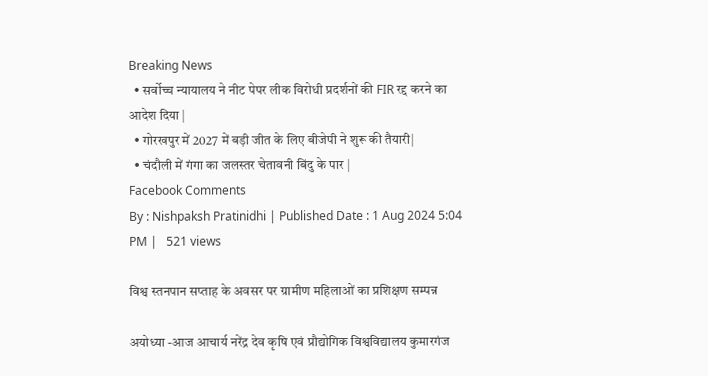Breaking News
  • सर्वोच्च न्यायालय ने नीट पेपर लीक विरोधी प्रदर्शनों की FIR रद्द करने का आदेश दिया |
  • गोरखपुर में 2027 में बड़ी जीत के लिए बीजेपी ने शुरू की तैयारी|
  • चंदौली में गंगा का जलस्तर चेतावनी बिंदु के पार |
Facebook Comments
By : Nishpaksh Pratinidhi | Published Date : 1 Aug 2024 5:04 PM |   521 views

विश्व स्तनपान सप्ताह के अवसर पर ग्रामीण महिलाओं का प्रशिक्षण सम्पन्न

अयोध्या -आज आचार्य नरेंद्र देव कृषि एवं प्रौद्योगिक विश्वविद्यालय कुमारगंज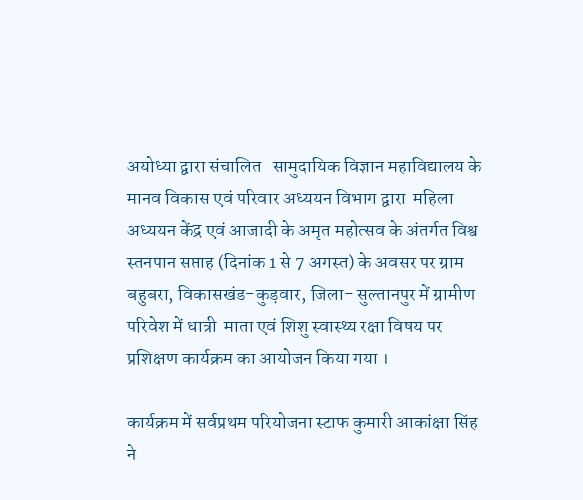अयोध्या द्वारा संचालित   सामुदायिक विज्ञान महाविद्यालय के मानव विकास एवं परिवार अध्ययन विभाग द्वारा  महिला अध्ययन केंद्र एवं आजादी के अमृत महोत्सव के अंतर्गत विश्व स्तनपान सप्ताह (दिनांक 1 से 7 अगस्त) के अवसर पर ग्राम बहुबरा, विकासखंड-कुड़वार, जिला- सुल्तानपुर में ग्रामीण परिवेश में धात्री  माता एवं शिशु स्वास्थ्य रक्षा विषय पर प्रशिक्षण कार्यक्रम का आयोजन किया गया ।

कार्यक्रम में सर्वप्रथम परियोजना स्टाफ कुमारी आकांक्षा सिंह ने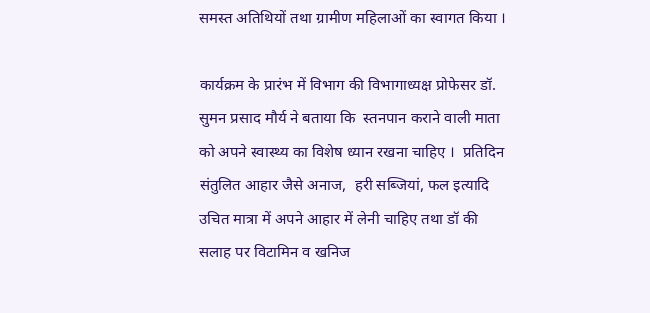समस्त अतिथियों तथा ग्रामीण महिलाओं का स्वागत किया ।

कार्यक्रम के प्रारंभ में विभाग की विभागाध्यक्ष प्रोफेसर डॉ. सुमन प्रसाद मौर्य ने बताया कि  स्तनपान कराने वाली माता को अपने स्वास्थ्य का विशेष ध्यान रखना चाहिए ।  प्रतिदिन संतुलित आहार जैसे अनाज,  हरी सब्जियां, फल इत्यादि उचित मात्रा में अपने आहार में लेनी चाहिए तथा डॉ की सलाह पर विटामिन व खनिज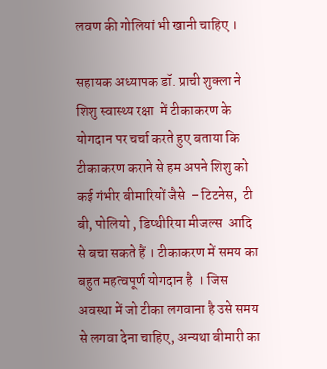लवण की गोलियां भी खानी चाहिए ।

सहायक अध्यापक डॉ. प्राची शुक्ला ने शिशु स्वास्थ्य रक्षा  में टीकाकरण के योगदान पर चर्चा करते हुए बताया कि टीकाकरण कराने से हम अपने शिशु को कई गंभीर बीमारियों जैसे  – टिटनेस,  टी बी, पोलियो , डिप्थीरिया मीजल्स  आदि से बचा सकते हैं । टीकाकरण में समय का बहुत महत्वपूर्ण योगदान है  । जिस अवस्था में जो टीका लगवाना है उसे समय से लगवा देना चाहिए, अन्यथा बीमारी का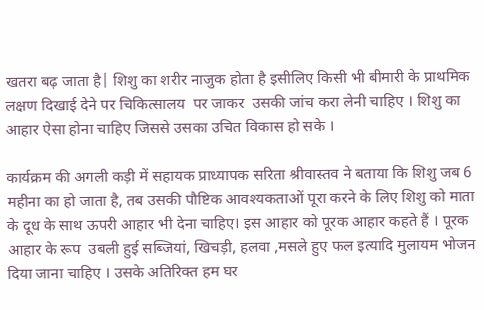खतरा बढ़ जाता है| शिशु का शरीर नाजुक होता है इसीलिए किसी भी बीमारी के प्राथमिक लक्षण दिखाई देने पर चिकित्सालय  पर जाकर  उसकी जांच करा लेनी चाहिए । शिशु का आहार ऐसा होना चाहिए जिससे उसका उचित विकास हो सके ।

कार्यक्रम की अगली कड़ी में सहायक प्राध्यापक सरिता श्रीवास्तव ने बताया कि शिशु जब 6 महीना का हो जाता है, तब उसकी पौष्टिक आवश्यकताओं पूरा करने के लिए शिशु को माता के दूध के साथ ऊपरी आहार भी देना चाहिए। इस आहार को पूरक आहार कहते हैं । पूरक आहार के रूप  उबली हुई सब्जियां, खिचड़ी, हलवा ,मसले हुए फल इत्यादि मुलायम भोजन दिया जाना चाहिए । उसके अतिरिक्त हम घर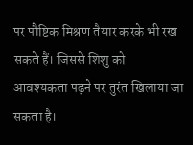पर पौष्टिक मिश्रण तैयार करके भी रख सकते हैं। जिससे शिशु को       आवश्यकता पढ़ने पर तुरंत खिलाया जा सकता है।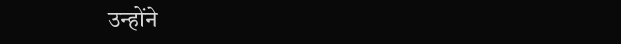उन्होंने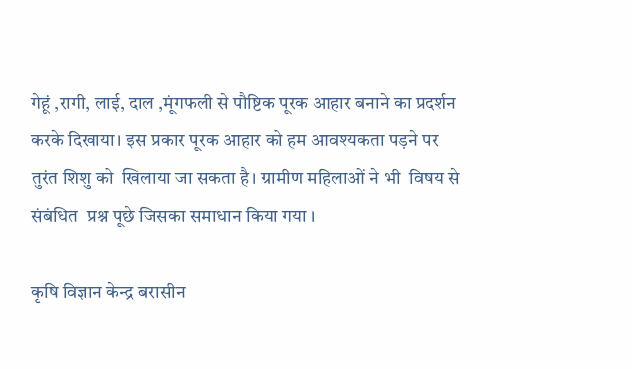गेहूं ,रागी, लाई, दाल ,मूंगफली से पौष्टिक पूरक आहार बनाने का प्रदर्शन करके दिखाया। इस प्रकार पूरक आहार को हम आवश्यकता पड़ने पर तुरंत शिशु को  खिलाया जा सकता है। ग्रामीण महिलाओं ने भी  विषय से संबंधित  प्रश्न पूछे जिसका समाधान किया गया ।

कृषि विज्ञान केन्द्र बरासीन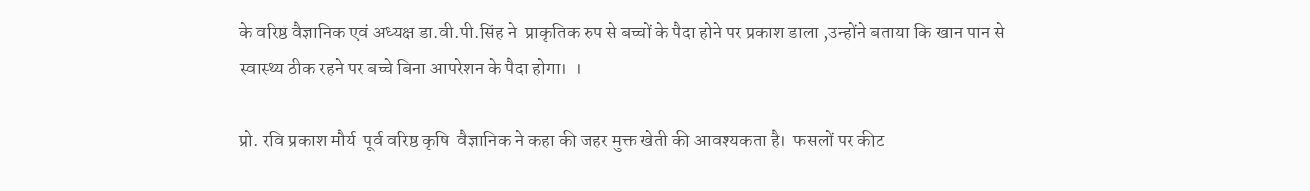के वरिष्ठ वैज्ञानिक एवं अध्यक्ष डा.वी.पी.सिंह ने  प्राकृतिक रुप से बच्चों के पैदा होने पर प्रकाश डाला ,उन्होंने बताया कि खान पान से स्वास्थ्य ठीक रहने पर बच्चे बिना आपरेशन के पैदा होगा।  ।

प्रो. रवि प्रकाश मौर्य  पूर्व वरिष्ठ कृषि  वैज्ञानिक ने कहा की जहर मुक्त खेती की आवश्यकता है।  फसलों पर कीट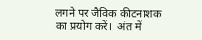लगने पर जैविक कीटनाशक का प्रयोग करें।  अंत में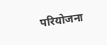परियोजना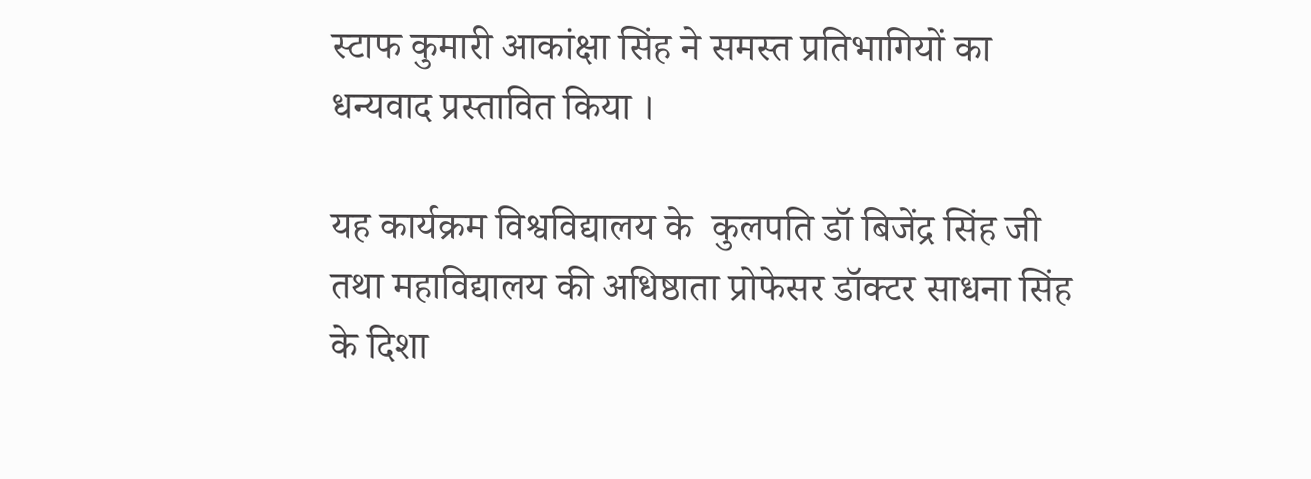स्टाफ कुमारी आकांक्षा सिंह ने समस्त प्रतिभागियों का धन्यवाद प्रस्तावित किया ।

यह कार्यक्रम विश्वविद्यालय के  कुलपति डॉ बिजेंद्र सिंह जी तथा महाविद्यालय की अधिष्ठाता प्रोफेसर डॉक्टर साधना सिंह के दिशा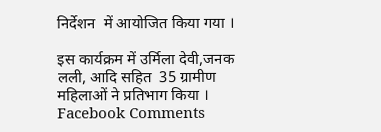निर्देशन  में आयोजित किया गया ।

इस कार्यक्रम में उर्मिला देवी,जनक लली, आदि सहित  35 ग्रामीण महिलाओं ने प्रतिभाग किया ।
Facebook Comments